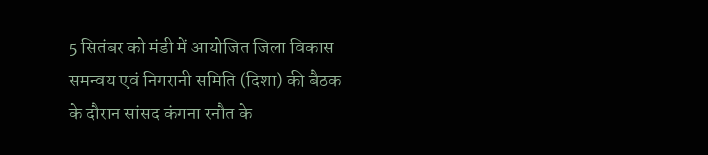5 सितंबर को मंडी में आयोजित जिला विकास समन्वय एवं निगरानी समिति (दिशा) की बैठक के दौरान सांसद कंगना रनौत के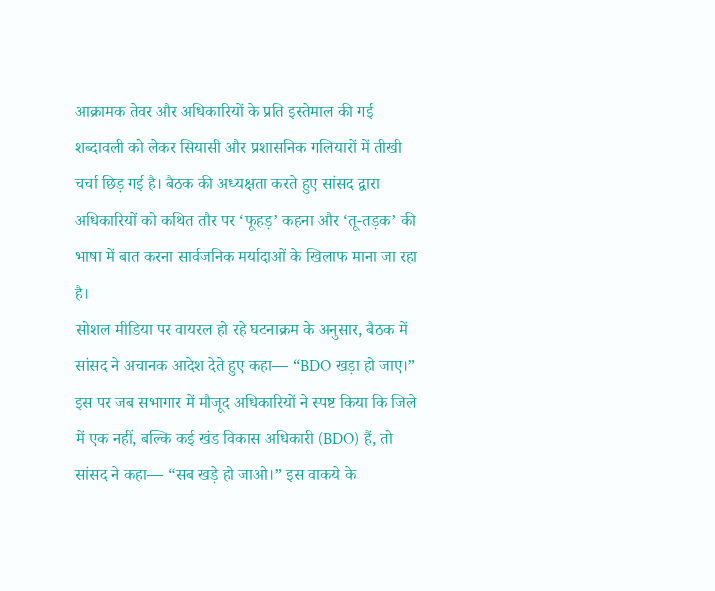आक्रामक तेवर और अधिकारियों के प्रति इस्तेमाल की गई शब्दावली को लेकर सियासी और प्रशासनिक गलियारों में तीखी चर्चा छिड़ गई है। बैठक की अध्यक्षता करते हुए सांसद द्वारा अधिकारियों को कथित तौर पर ‘फूहड़’ कहना और ‘तू-तड़क’ की भाषा में बात करना सार्वजनिक मर्यादाओं के खिलाफ माना जा रहा है।
सोशल मीडिया पर वायरल हो रहे घटनाक्रम के अनुसार, बैठक में सांसद ने अचानक आदेश देते हुए कहा— “BDO खड़ा हो जाए।” इस पर जब सभागार में मौजूद अधिकारियों ने स्पष्ट किया कि जिले में एक नहीं, बल्कि कई खंड विकास अधिकारी (BDO) हैं, तो सांसद ने कहा— “सब खड़े हो जाओ।” इस वाकये के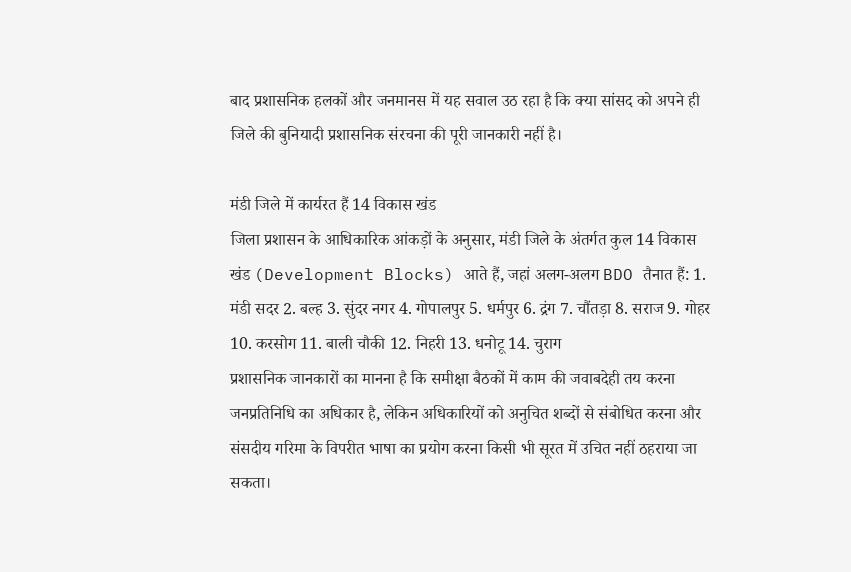बाद प्रशासनिक हलकों और जनमानस में यह सवाल उठ रहा है कि क्या सांसद को अपने ही जिले की बुनियादी प्रशासनिक संरचना की पूरी जानकारी नहीं है।

मंडी जिले में कार्यरत हैं 14 विकास खंड
जिला प्रशासन के आधिकारिक आंकड़ों के अनुसार, मंडी जिले के अंतर्गत कुल 14 विकास खंड (Development Blocks) आते हैं, जहां अलग-अलग BDO तैनात हैं: 1. मंडी सदर 2. बल्ह 3. सुंदर नगर 4. गोपालपुर 5. धर्मपुर 6. द्रंग 7. चौंतड़ा 8. सराज 9. गोहर 10. करसोग 11. बाली चौकी 12. निहरी 13. धनोटू 14. चुराग
प्रशासनिक जानकारों का मानना है कि समीक्षा बैठकों में काम की जवाबदेही तय करना जनप्रतिनिधि का अधिकार है, लेकिन अधिकारियों को अनुचित शब्दों से संबोधित करना और संसदीय गरिमा के विपरीत भाषा का प्रयोग करना किसी भी सूरत में उचित नहीं ठहराया जा सकता।